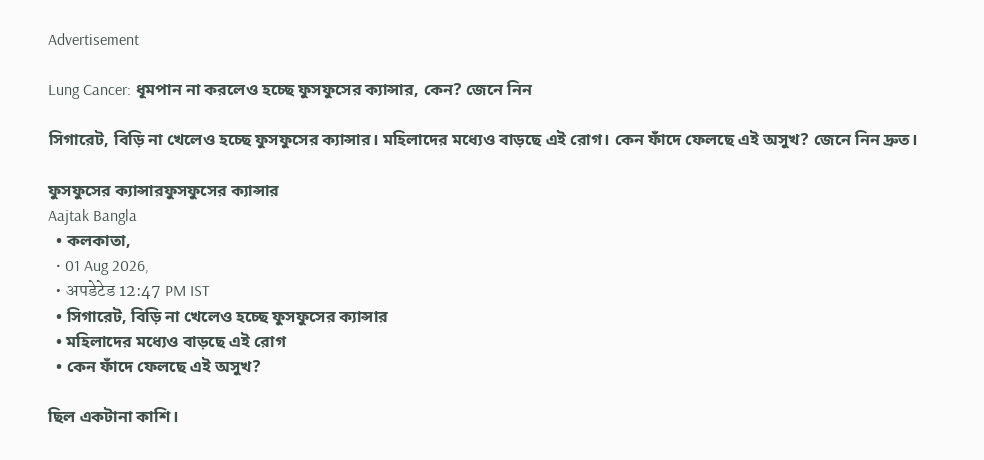Advertisement

Lung Cancer: ধূমপান না করলেও হচ্ছে ফুসফুসের ক্যান্সার, কেন? জেনে নিন

সিগারেট, বিড়ি না খেলেও হচ্ছে ফুসফুসের ক্যান্সার। মহিলাদের মধ্যেও বাড়ছে এই রোগ। কেন ফাঁদে ফেলছে এই অসুখ? জেনে নিন দ্রুত।

ফুসফুসের ক্যান্সারফুসফুসের ক্যান্সার
Aajtak Bangla
  • কলকাতা,
  • 01 Aug 2026,
  • अपडेटेड 12:47 PM IST
  • সিগারেট, বিড়ি না খেলেও হচ্ছে ফুসফুসের ক্যান্সার
  • মহিলাদের মধ্যেও বাড়ছে এই রোগ
  • কেন ফাঁদে ফেলছে এই অসুখ?

ছিল একটানা কাশি।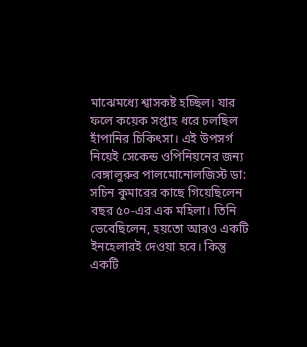মাঝেমধ্যে শ্বাসকষ্ট হচ্ছিল। যার ফলে কয়েক সপ্তাহ ধরে চলছিল হাঁপানির চিকিৎসা। এই উপসর্গ নিয়েই সেকেন্ড ওপিনিয়নের জন্য বেঙ্গালুরুর পালমোনোলজিস্ট ডা: সচিন কুমারের কাছে গিয়েছিলেন বছর ৫০-এর এক মহিলা। তিনি ভেবেছিলেন, হয়তো আরও একটি ইনহেলারই দেওয়া হবে। কিন্তু একটি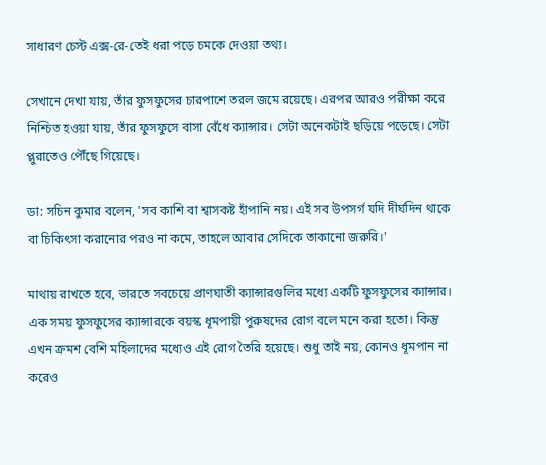সাধারণ চেস্ট এক্স-রে-তেই ধরা পড়ে চমকে দেওয়া তথ্য।

সেখানে দেখা যায়, তাঁর ফুসফুসের চারপাশে তরল জমে রয়েছে। এরপর আরও পরীক্ষা করে নিশ্চিত হওয়া যায়, তাঁর ফুসফুসে বাসা বেঁধে ক্যান্সার। সেটা অনেকটাই ছড়িয়ে পড়েছে। সেটা প্লুরাতেও পৌঁছে গিয়েছে।

ডা: সচিন কুমার বলেন, 'সব কাশি বা শ্বাসকষ্ট হাঁপানি নয়। এই সব উপসর্গ যদি দীর্ঘদিন থাকে বা চিকিৎসা করানোর পরও না কমে, তাহলে আবার সেদিকে তাকানো জরুরি।'

মাথায় রাখতে হবে, ভারতে সবচেয়ে প্রাণঘাতী ক্যান্সারগুলির মধ্যে একটি ফুসফুসের ক্যান্সার। এক সময় ফুসফুসের ক্যান্সারকে বয়স্ক ধূমপায়ী পুরুষদের রোগ বলে মনে করা হতো। কিন্তু এখন ক্রমশ বেশি মহিলাদের মধ্যেও এই রোগ তৈরি হয়েছে। শুধু তাই নয়, কোনও ধূমপান না করেও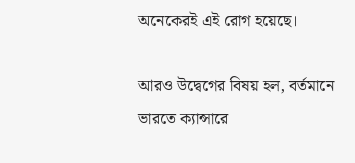অনেকেরই এই রোগ হয়েছে।

আরও উদ্বেগের বিষয় হল, বর্তমানে ভারতে ক্যান্সারে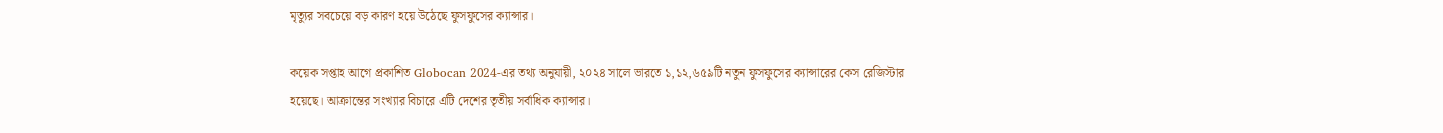মৃত্যুর সবচেয়ে বড় কারণ হয়ে উঠেছে ফুসফুসের ক্যান্সার।

কয়েক সপ্তাহ আগে প্রকাশিত Globocan 2024-এর তথ্য অনুযায়ী, ২০২৪ সালে ভারতে ১,১২,৬৫৯টি নতুন ফুসফুসের ক্যান্সারের কেস রেজিস্টার হয়েছে। আক্রান্তের সংখ্যার বিচারে এটি দেশের তৃতীয় সর্বাধিক ক্যান্সার।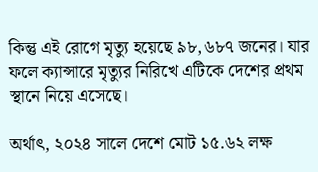কিন্তু এই রোগে মৃত্যু হয়েছে ৯৮,৬৮৭ জনের। যার ফলে ক্যান্সারে মৃত্যুর নিরিখে এটিকে দেশের প্রথম স্থানে নিয়ে এসেছে।

অর্থাৎ, ২০২৪ সালে দেশে মোট ১৫.৬২ লক্ষ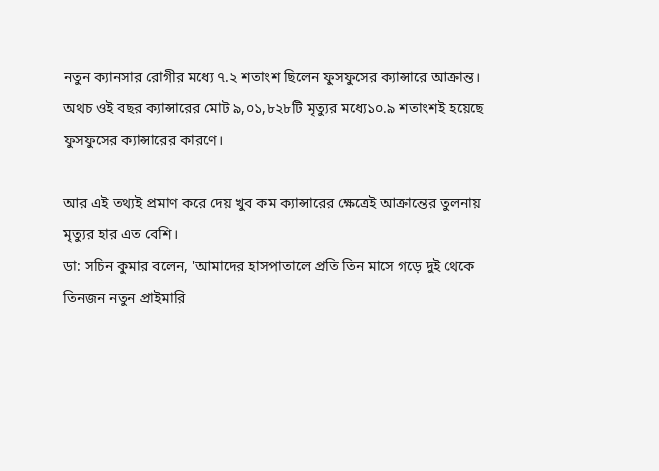নতুন ক্যানসার রোগীর মধ্যে ৭.২ শতাংশ ছিলেন ফুসফুসের ক্যান্সারে আক্রান্ত। অথচ ওই বছর ক্যান্সারের মোট ৯,০১,৮২৮টি মৃত্যুর মধ্যে১০.৯ শতাংশই হয়েছে ফুসফুসের ক্যান্সারের কারণে।

আর এই তথ্যই প্রমাণ করে দেয় খুব কম ক্যান্সারের ক্ষেত্রেই আক্রান্তের তুলনায় মৃত্যুর হার এত বেশি।
ডা: সচিন কুমার বলেন, 'আমাদের হাসপাতালে প্রতি তিন মাসে গড়ে দুই থেকে তিনজন নতুন প্রাইমারি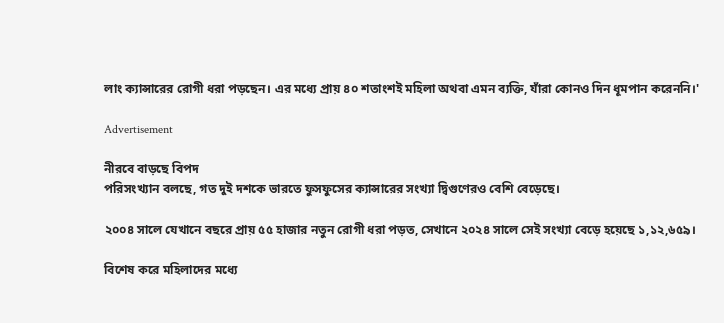লাং ক্যান্সারের রোগী ধরা পড়ছেন। এর মধ্যে প্রায় ৪০ শতাংশই মহিলা অথবা এমন ব্যক্তি, যাঁরা কোনও দিন ধূমপান করেননি।'

Advertisement

নীরবে বাড়ছে বিপদ
পরিসংখ্যান বলছে, গত দুই দশকে ভারতে ফুসফুসের ক্যান্সারের সংখ্যা দ্বিগুণেরও বেশি বেড়েছে।

২০০৪ সালে যেখানে বছরে প্রায় ৫৫ হাজার নতুন রোগী ধরা পড়ত, সেখানে ২০২৪ সালে সেই সংখ্যা বেড়ে হয়েছে ১,১২,৬৫৯।

বিশেষ করে মহিলাদের মধ্যে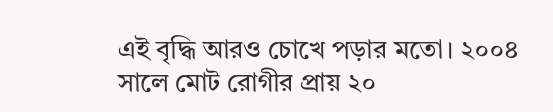এই বৃদ্ধি আরও চোখে পড়ার মতো। ২০০৪ সালে মোট রোগীর প্রায় ২০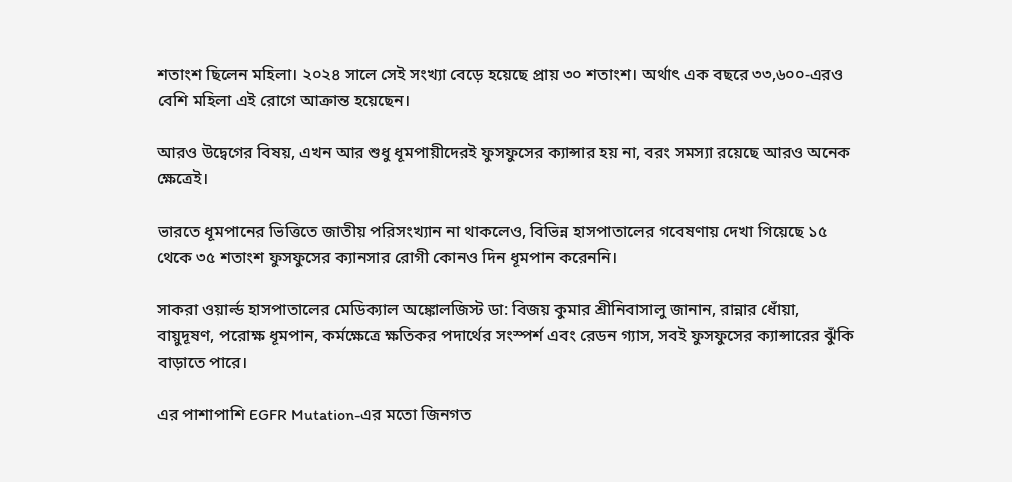শতাংশ ছিলেন মহিলা। ২০২৪ সালে সেই সংখ্যা বেড়ে হয়েছে প্রায় ৩০ শতাংশ। অর্থাৎ এক বছরে ৩৩,৬০০-এরও বেশি মহিলা এই রোগে আক্রান্ত হয়েছেন।

আরও উদ্বেগের বিষয়, এখন আর শুধু ধূমপায়ীদেরই ফুসফুসের ক্যান্সার হয় না, বরং সমস্যা রয়েছে আরও অনেক ক্ষেত্রেই।

ভারতে ধূমপানের ভিত্তিতে জাতীয় পরিসংখ্যান না থাকলেও, বিভিন্ন হাসপাতালের গবেষণায় দেখা গিয়েছে ১৫ থেকে ৩৫ শতাংশ ফুসফুসের ক্যানসার রোগী কোনও দিন ধূমপান করেননি।

সাকরা ওয়ার্ল্ড হাসপাতালের মেডিক্যাল অঙ্কোলজিস্ট ডা: বিজয় কুমার শ্রীনিবাসালু জানান, রান্নার ধোঁয়া, বায়ুদূষণ, পরোক্ষ ধূমপান, কর্মক্ষেত্রে ক্ষতিকর পদার্থের সংস্পর্শ এবং রেডন গ্যাস, সবই ফুসফুসের ক্যান্সারের ঝুঁকি বাড়াতে পারে।

এর পাশাপাশি EGFR Mutation-এর মতো জিনগত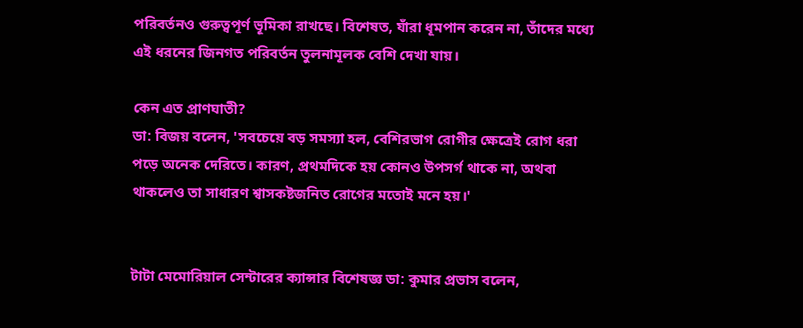পরিবর্তনও গুরুত্বপূর্ণ ভূমিকা রাখছে। বিশেষত, যাঁরা ধূমপান করেন না, তাঁদের মধ্যে এই ধরনের জিনগত পরিবর্তন তুলনামূলক বেশি দেখা যায়।

কেন এত প্রাণঘাতী?
ডা: বিজয় বলেন, 'সবচেয়ে বড় সমস্যা হল, বেশিরভাগ রোগীর ক্ষেত্রেই রোগ ধরা পড়ে অনেক দেরিতে। কারণ, প্রথমদিকে হয় কোনও উপসর্গ থাকে না, অথবা থাকলেও তা সাধারণ শ্বাসকষ্টজনিত রোগের মতোই মনে হয়।'


টাটা মেমোরিয়াল সেন্টারের ক্যান্সার বিশেষজ্ঞ ডা: কুমার প্রভাস বলেন,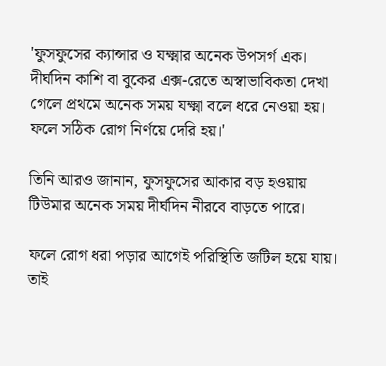'ফুসফুসের ক্যান্সার ও যক্ষ্মার অনেক উপসর্গ এক। দীর্ঘদিন কাশি বা বুকের এক্স-রেতে অস্বাভাবিকতা দেখা গেলে প্রথমে অনেক সময় যক্ষ্মা বলে ধরে নেওয়া হয়। ফলে সঠিক রোগ নির্ণয়ে দেরি হয়।'

তিনি আরও জানান, ফুসফুসের আকার বড় হওয়ায় টিউমার অনেক সময় দীর্ঘদিন নীরবে বাড়তে পারে।

ফলে রোগ ধরা পড়ার আগেই পরিস্থিতি জটিল হয়ে যায়। তাই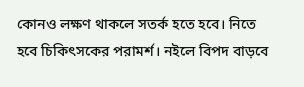কোনও লক্ষণ থাকলে সতর্ক হতে হবে। নিতে হবে চিকিৎসকের পরামর্শ। নইলে বিপদ বাড়বে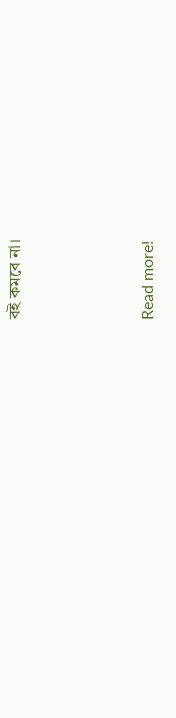বই কমবে না।



Read more!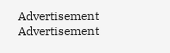Advertisement
Advertisement